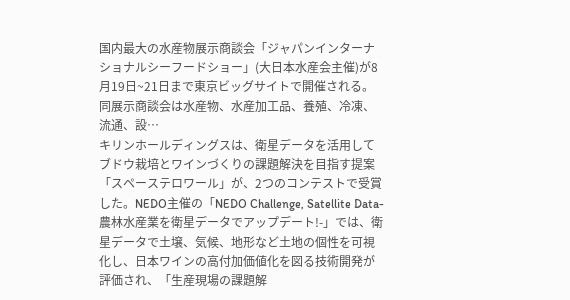国内最大の水産物展示商談会「ジャパンインターナショナルシーフードショー」(大日本水産会主催)が8月19日~21日まで東京ビッグサイトで開催される。同展示商談会は水産物、水産加工品、養殖、冷凍、流通、設…
キリンホールディングスは、衛星データを活用してブドウ栽培とワインづくりの課題解決を目指す提案「スペーステロワール」が、2つのコンテストで受賞した。NEDO主催の「NEDO Challenge, Satellite Data-農林水産業を衛星データでアップデート!-」では、衛星データで土壌、気候、地形など土地の個性を可視化し、日本ワインの高付加価値化を図る技術開発が評価され、「生産現場の課題解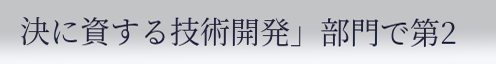決に資する技術開発」部門で第2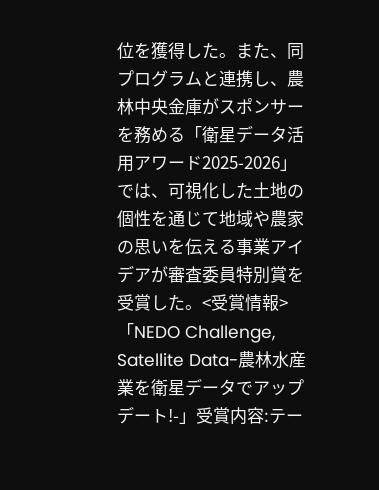位を獲得した。また、同プログラムと連携し、農林中央金庫がスポンサーを務める「衛星データ活用アワード2025-2026」では、可視化した土地の個性を通じて地域や農家の思いを伝える事業アイデアが審査委員特別賞を受賞した。<受賞情報>「NEDO Challenge, Satellite Data-農林水産業を衛星データでアップデート!-」受賞内容:テー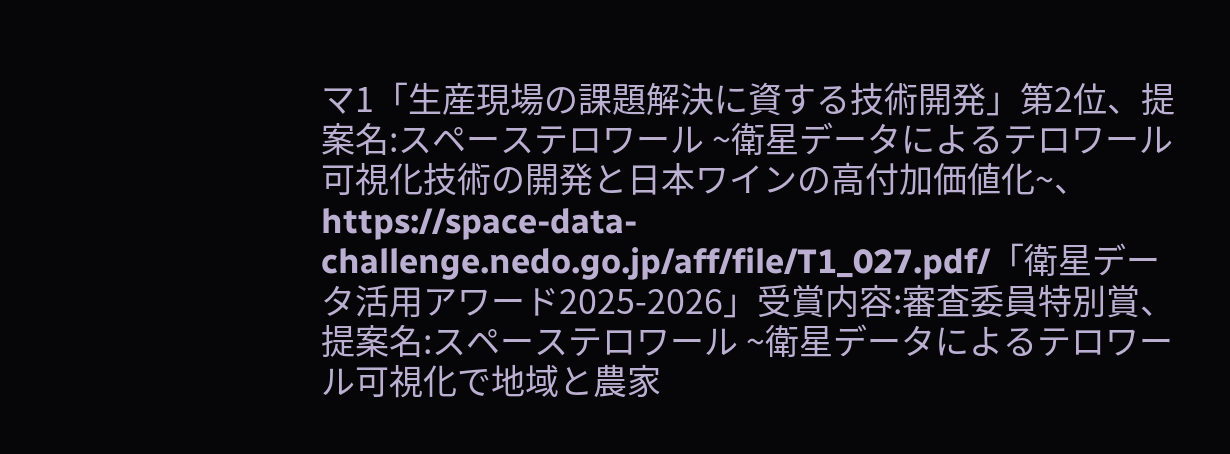マ1「生産現場の課題解決に資する技術開発」第2位、提案名:スペーステロワール ~衛星データによるテロワール可視化技術の開発と日本ワインの高付加価値化~、https://space-data-challenge.nedo.go.jp/aff/file/T1_027.pdf/「衛星データ活用アワード2025-2026」受賞内容:審査委員特別賞、提案名:スペーステロワール ~衛星データによるテロワール可視化で地域と農家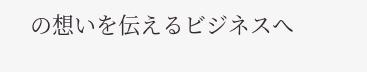の想いを伝えるビジネスへ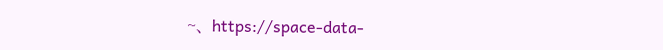~、https://space-data-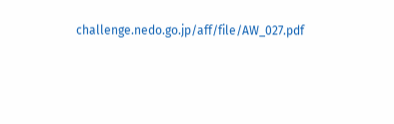challenge.nedo.go.jp/aff/file/AW_027.pdf